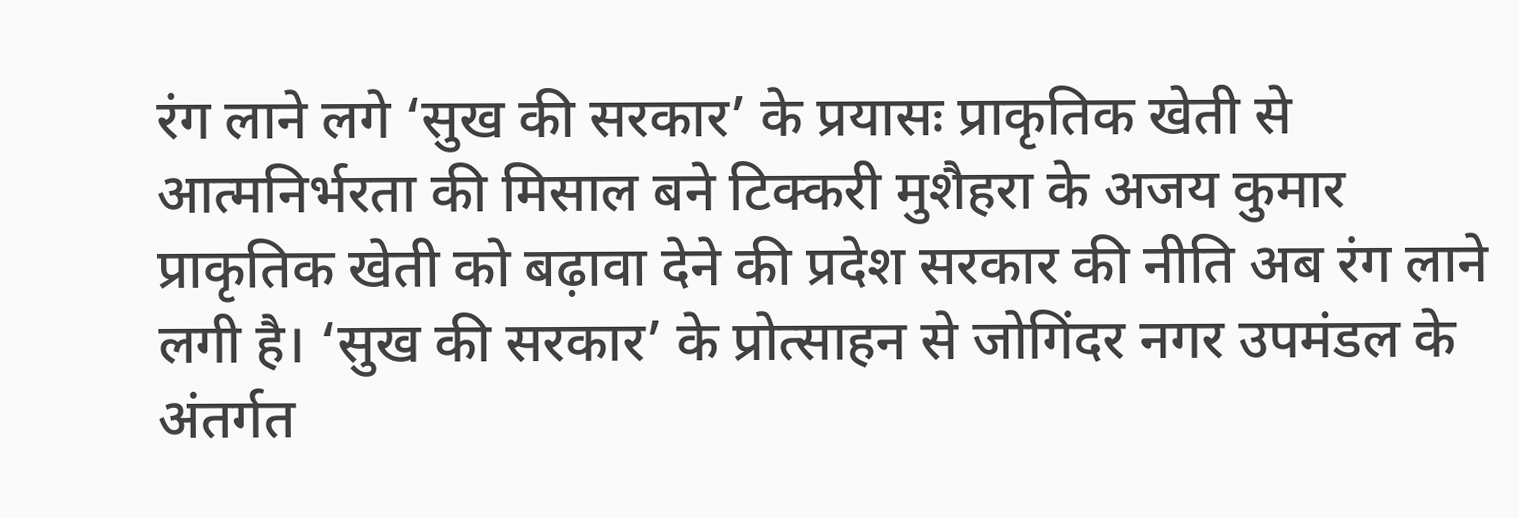रंग लाने लगे ‘सुख की सरकार’ के प्रयासः प्राकृतिक खेती से आत्मनिर्भरता की मिसाल बने टिक्करी मुशैहरा के अजय कुमार
प्राकृतिक खेती को बढ़ावा देने की प्रदेश सरकार की नीति अब रंग लाने लगी है। ‘सुख की सरकार’ के प्रोत्साहन से जोगिंदर नगर उपमंडल के अंतर्गत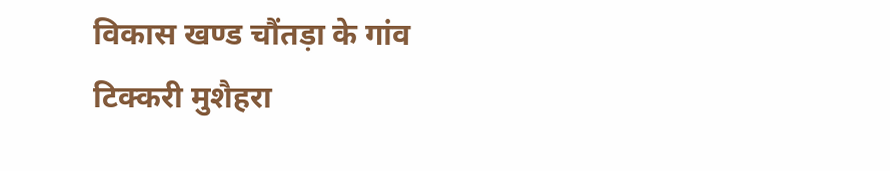विकास खण्ड चौंतड़ा के गांव टिक्करी मुशैहरा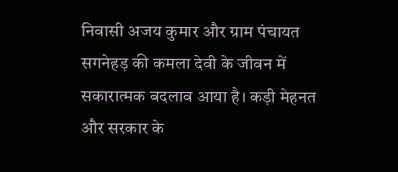निवासी अजय कुमार और ग्राम पंचायत सगनेहड़ की कमला देवी के जीवन में सकारात्मक बदलाव आया है। कड़ी मेहनत और सरकार के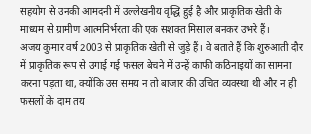सहयोग से उनकी आमदनी में उल्लेखनीय वृद्धि हुई है और प्राकृतिक खेती के माध्यम से ग्रामीण आत्मनिर्भरता की एक सशक्त मिसाल बनकर उभरे हैं।
अजय कुमार वर्ष 2003 से प्राकृतिक खेती से जुड़े हैं। वे बताते हैं कि शुरुआती दौर में प्राकृतिक रूप से उगाई गई फसल बेचने में उन्हें काफी कठिनाइयों का सामना करना पड़ता था, क्योंकि उस समय न तो बाजार की उचित व्यवस्था थी और न ही फसलों के दाम तय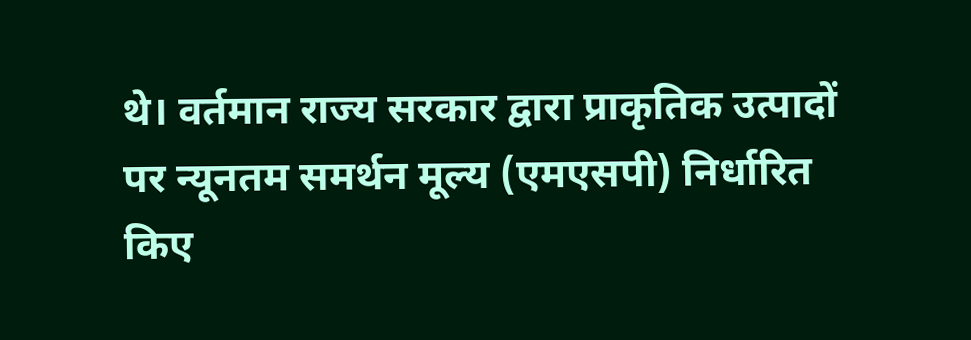थे। वर्तमान राज्य सरकार द्वारा प्राकृतिक उत्पादों पर न्यूनतम समर्थन मूल्य (एमएसपी) निर्धारित किए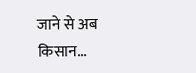जाने से अब किसान...